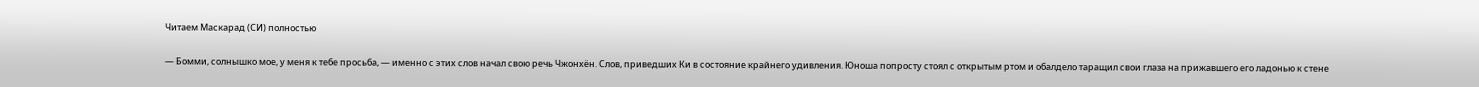Читаем Маскарад (СИ) полностью

— Бомми, солнышко мое, у меня к тебе просьба, — именно с этих слов начал свою речь Чжонхён. Слов, приведших Ки в состояние крайнего удивления. Юноша попросту стоял с открытым ртом и обалдело таращил свои глаза на прижавшего его ладонью к стене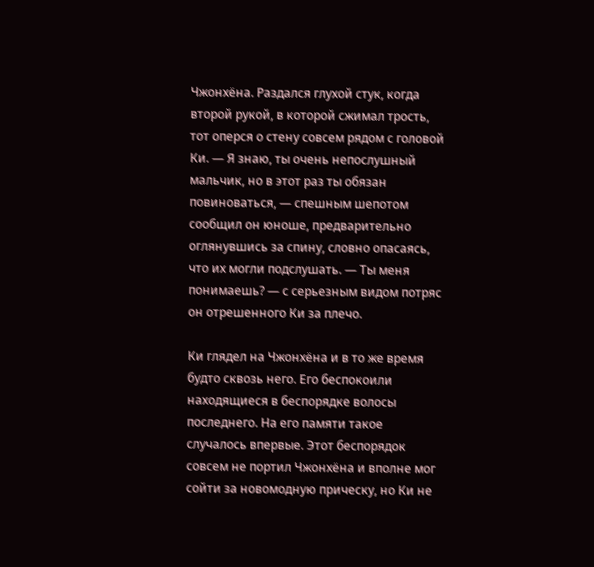Чжонхёна. Раздался глухой стук, когда второй рукой, в которой сжимал трость, тот оперся о стену совсем рядом с головой Ки. — Я знаю, ты очень непослушный мальчик, но в этот раз ты обязан повиноваться, — спешным шепотом сообщил он юноше, предварительно оглянувшись за спину, словно опасаясь, что их могли подслушать. — Ты меня понимаешь? — с серьезным видом потряс он отрешенного Ки за плечо.

Ки глядел на Чжонхёна и в то же время будто сквозь него. Его беспокоили находящиеся в беспорядке волосы последнего. На его памяти такое случалось впервые. Этот беспорядок совсем не портил Чжонхёна и вполне мог сойти за новомодную прическу, но Ки не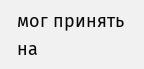мог принять на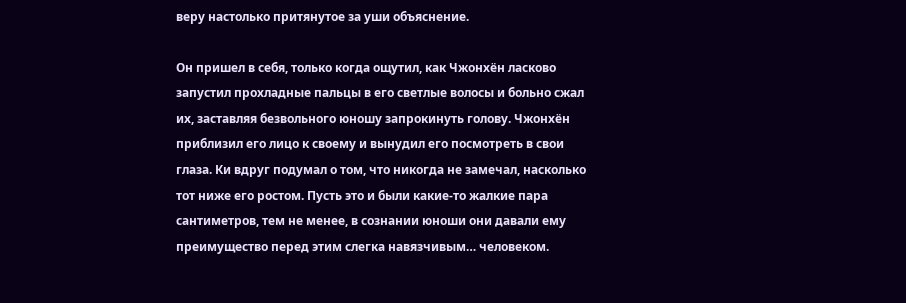веру настолько притянутое за уши объяснение.

Он пришел в себя, только когда ощутил, как Чжонхён ласково запустил прохладные пальцы в его светлые волосы и больно сжал их, заставляя безвольного юношу запрокинуть голову. Чжонхён приблизил его лицо к своему и вынудил его посмотреть в свои глаза. Ки вдруг подумал о том, что никогда не замечал, насколько тот ниже его ростом. Пусть это и были какие-то жалкие пара сантиметров, тем не менее, в сознании юноши они давали ему преимущество перед этим слегка навязчивым… человеком.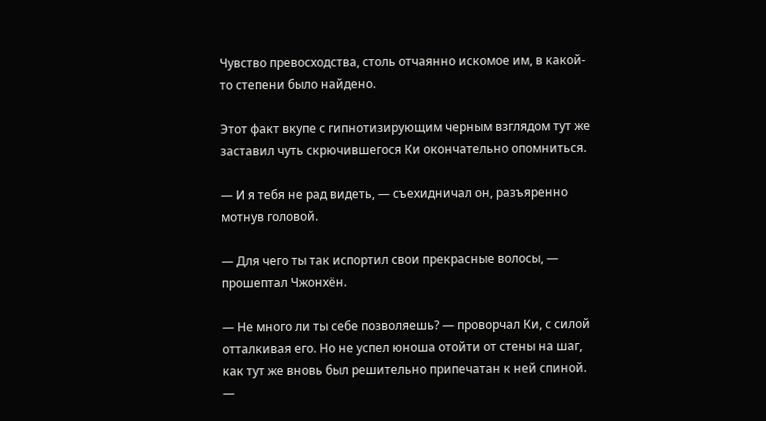Чувство превосходства, столь отчаянно искомое им, в какой-то степени было найдено.

Этот факт вкупе с гипнотизирующим черным взглядом тут же заставил чуть скрючившегося Ки окончательно опомниться.

— И я тебя не рад видеть, — съехидничал он, разъяренно мотнув головой.

— Для чего ты так испортил свои прекрасные волосы, — прошептал Чжонхён.

— Не много ли ты себе позволяешь? — проворчал Ки, с силой отталкивая его. Но не успел юноша отойти от стены на шаг, как тут же вновь был решительно припечатан к ней спиной. —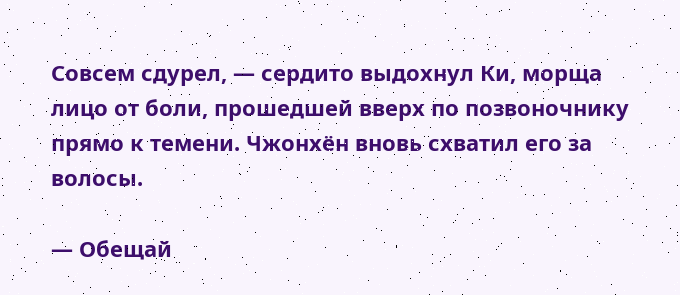Совсем сдурел, — сердито выдохнул Ки, морща лицо от боли, прошедшей вверх по позвоночнику прямо к темени. Чжонхён вновь схватил его за волосы.

— Обещай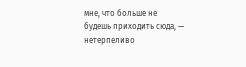мне, что больше не будешь приходить сюда, — нетерпеливо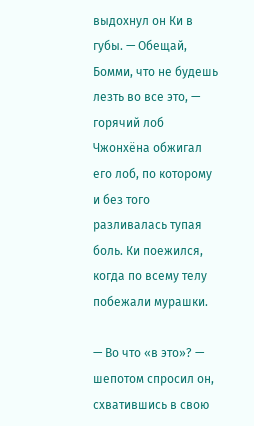выдохнул он Ки в губы. — Обещай, Бомми, что не будешь лезть во все это, — горячий лоб Чжонхёна обжигал его лоб, по которому и без того разливалась тупая боль. Ки поежился, когда по всему телу побежали мурашки.

— Во что «в это»? — шепотом спросил он, схватившись в свою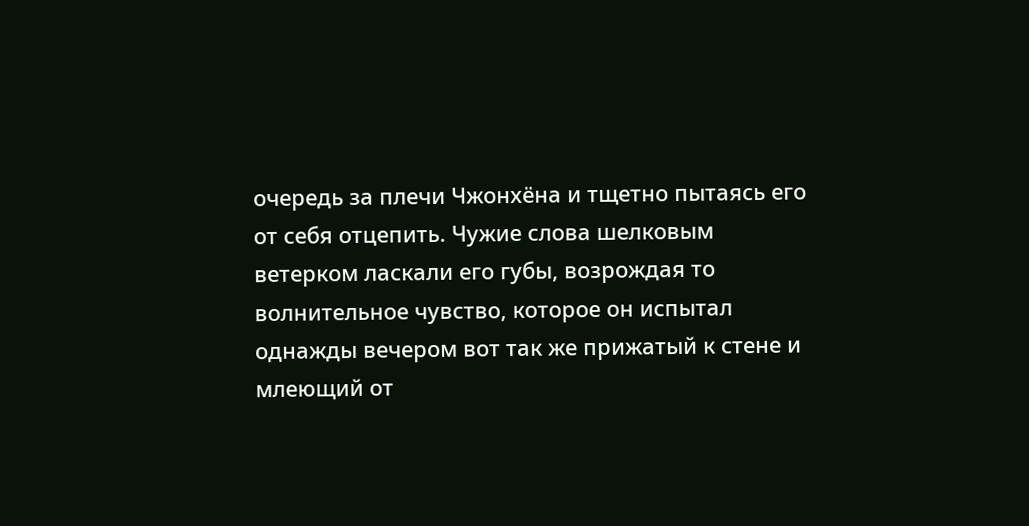очередь за плечи Чжонхёна и тщетно пытаясь его от себя отцепить. Чужие слова шелковым ветерком ласкали его губы, возрождая то волнительное чувство, которое он испытал однажды вечером вот так же прижатый к стене и млеющий от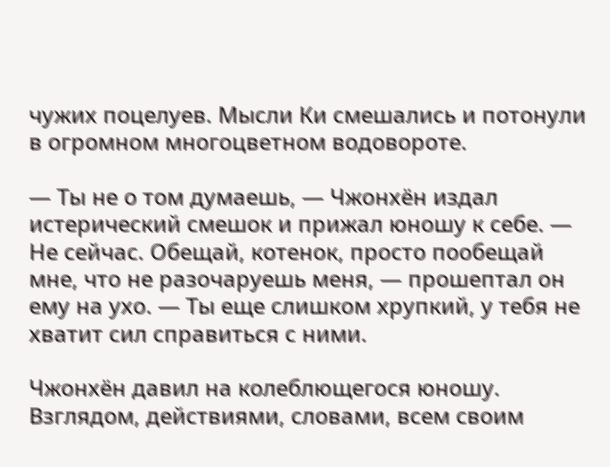чужих поцелуев. Мысли Ки смешались и потонули в огромном многоцветном водовороте.

— Ты не о том думаешь, — Чжонхён издал истерический смешок и прижал юношу к себе. — Не сейчас. Обещай, котенок, просто пообещай мне, что не разочаруешь меня, — прошептал он ему на ухо. — Ты еще слишком хрупкий, у тебя не хватит сил справиться с ними.

Чжонхён давил на колеблющегося юношу. Взглядом, действиями, словами, всем своим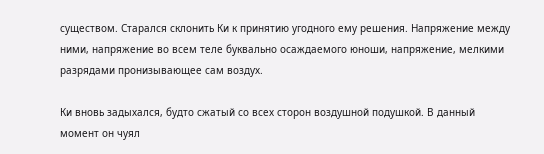существом. Старался склонить Ки к принятию угодного ему решения. Напряжение между ними, напряжение во всем теле буквально осаждаемого юноши, напряжение, мелкими разрядами пронизывающее сам воздух.

Ки вновь задыхался, будто сжатый со всех сторон воздушной подушкой. В данный момент он чуял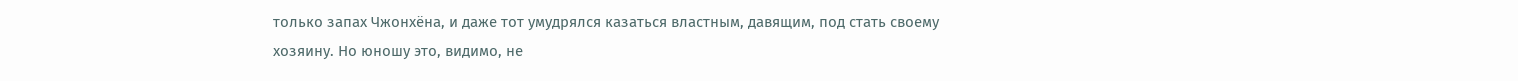только запах Чжонхёна, и даже тот умудрялся казаться властным, давящим, под стать своему хозяину. Но юношу это, видимо, не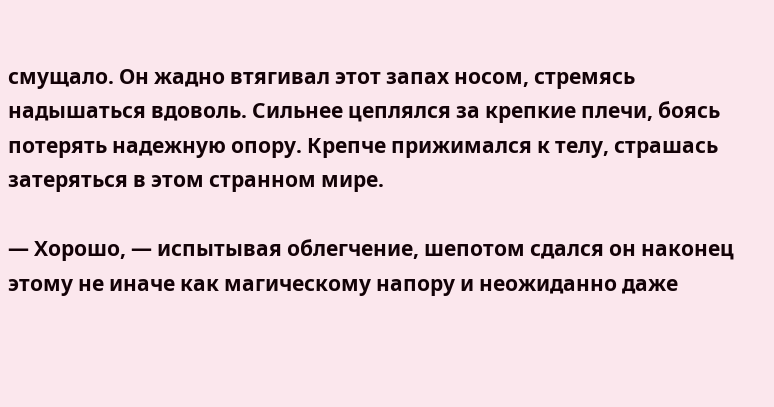смущало. Он жадно втягивал этот запах носом, стремясь надышаться вдоволь. Сильнее цеплялся за крепкие плечи, боясь потерять надежную опору. Крепче прижимался к телу, страшась затеряться в этом странном мире.

— Хорошо, — испытывая облегчение, шепотом сдался он наконец этому не иначе как магическому напору и неожиданно даже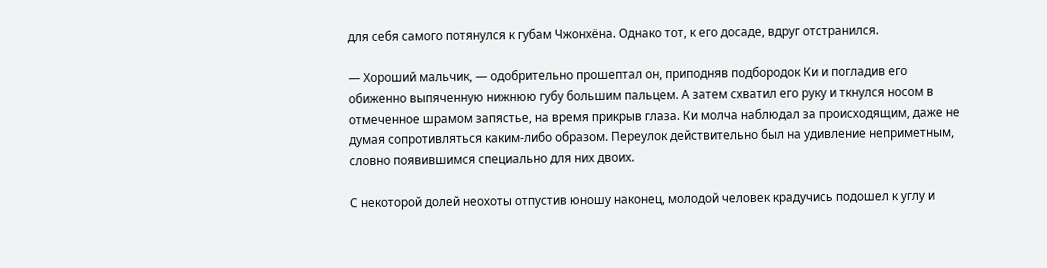для себя самого потянулся к губам Чжонхёна. Однако тот, к его досаде, вдруг отстранился.

— Хороший мальчик, — одобрительно прошептал он, приподняв подбородок Ки и погладив его обиженно выпяченную нижнюю губу большим пальцем. А затем схватил его руку и ткнулся носом в отмеченное шрамом запястье, на время прикрыв глаза. Ки молча наблюдал за происходящим, даже не думая сопротивляться каким-либо образом. Переулок действительно был на удивление неприметным, словно появившимся специально для них двоих.

С некоторой долей неохоты отпустив юношу наконец, молодой человек крадучись подошел к углу и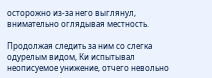осторожно из-за него выглянул, внимательно оглядывая местность.

Продолжая следить за ним со слегка одурелым видом, Ки испытывал неописуемое унижение, отчего невольно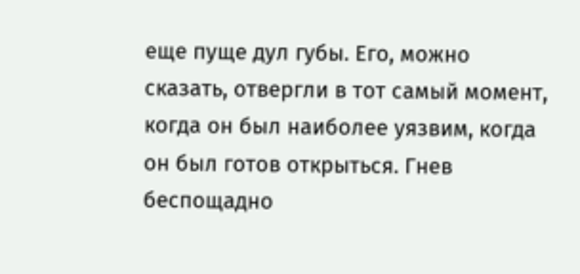еще пуще дул губы. Его, можно сказать, отвергли в тот самый момент, когда он был наиболее уязвим, когда он был готов открыться. Гнев беспощадно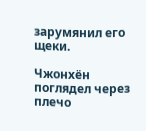зарумянил его щеки.

Чжонхён поглядел через плечо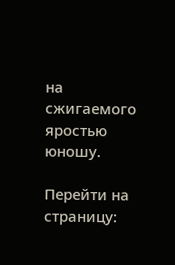на сжигаемого яростью юношу.

Перейти на страницу: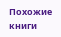Похожие книги